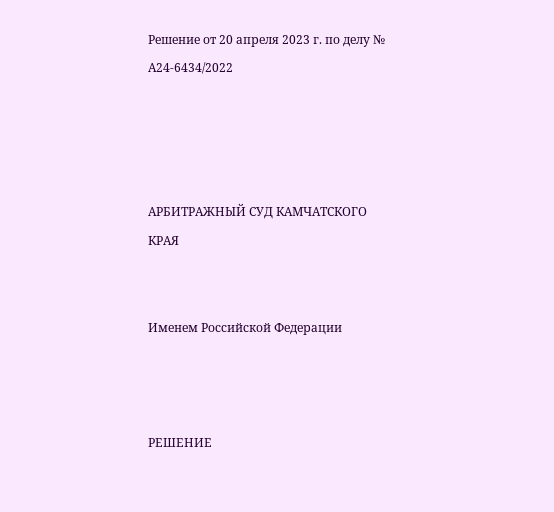Решение от 20 апреля 2023 г. по делу № А24-6434/2022




АРБИТРАЖНЫЙ СУД КАМЧАТСКОГО КРАЯ


Именем Российской Федерации



РЕШЕНИЕ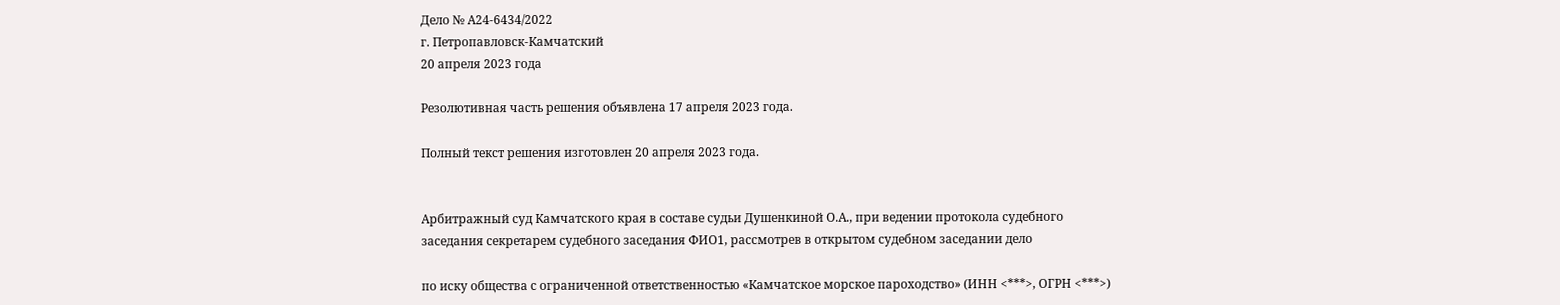Дело № А24-6434/2022
г. Петропавловск-Камчатский
20 апреля 2023 года

Резолютивная часть решения объявлена 17 апреля 2023 года.

Полный текст решения изготовлен 20 апреля 2023 года.


Арбитражный суд Камчатского края в составе судьи Душенкиной О.А., при ведении протокола судебного заседания секретарем судебного заседания ФИО1, рассмотрев в открытом судебном заседании дело

по иску общества с ограниченной ответственностью «Камчатское морское пароходство» (ИНН <***>, ОГРН <***>)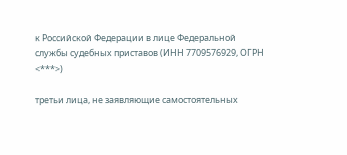к Российской Федерации в лице Федеральной службы судебных приставов (ИНН 7709576929, ОГРН <***>)

третьи лица, не заявляющие самостоятельных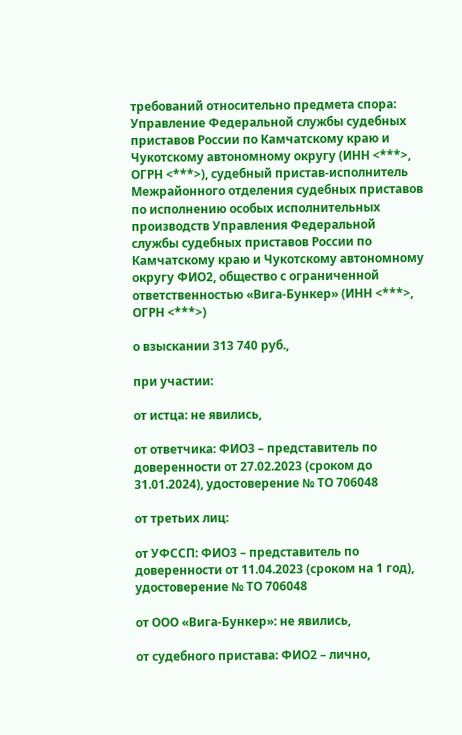требований относительно предмета спора: Управление Федеральной службы судебных приставов России по Камчатскому краю и Чукотскому автономному округу (ИНН <***>, ОГРН <***>), судебный пристав-исполнитель Межрайонного отделения судебных приставов по исполнению особых исполнительных производств Управления Федеральной службы судебных приставов России по Камчатскому краю и Чукотскому автономному округу ФИО2, общество с ограниченной ответственностью «Вига-Бункер» (ИНН <***>, ОГРН <***>)

о взыскании 313 740 руб.,

при участии:

от истца: не явились,

от ответчика: ФИО3 – представитель по доверенности от 27.02.2023 (сроком до 31.01.2024), удостоверение № ТО 706048

от третьих лиц:

от УФССП: ФИО3 – представитель по доверенности от 11.04.2023 (сроком на 1 год), удостоверение № ТО 706048

от ООО «Вига-Бункер»: не явились,

от судебного пристава: ФИО2 – лично,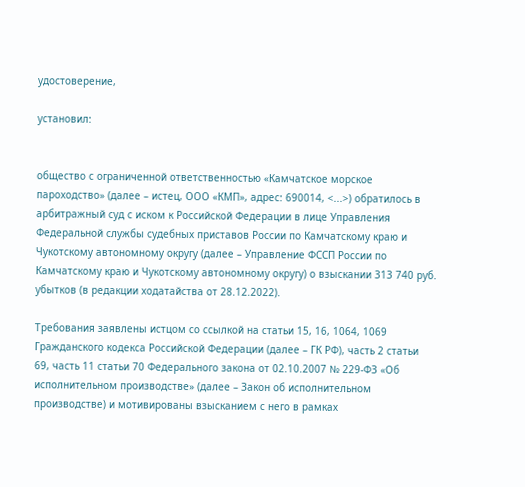удостоверение,

установил:


общество с ограниченной ответственностью «Камчатское морское пароходство» (далее – истец, ООО «КМП», адрес: 690014, <...>) обратилось в арбитражный суд с иском к Российской Федерации в лице Управления Федеральной службы судебных приставов России по Камчатскому краю и Чукотскому автономному округу (далее – Управление ФССП России по Камчатскому краю и Чукотскому автономному округу) о взыскании 313 740 руб. убытков (в редакции ходатайства от 28.12.2022).

Требования заявлены истцом со ссылкой на статьи 15, 16, 1064, 1069 Гражданского кодекса Российской Федерации (далее – ГК РФ), часть 2 статьи 69, часть 11 статьи 70 Федерального закона от 02.10.2007 № 229-ФЗ «Об исполнительном производстве» (далее – Закон об исполнительном производстве) и мотивированы взысканием с него в рамках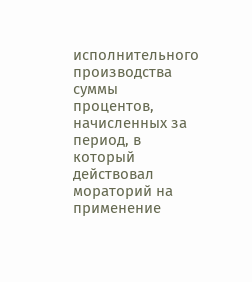исполнительного производства суммы процентов, начисленных за период, в который действовал мораторий на применение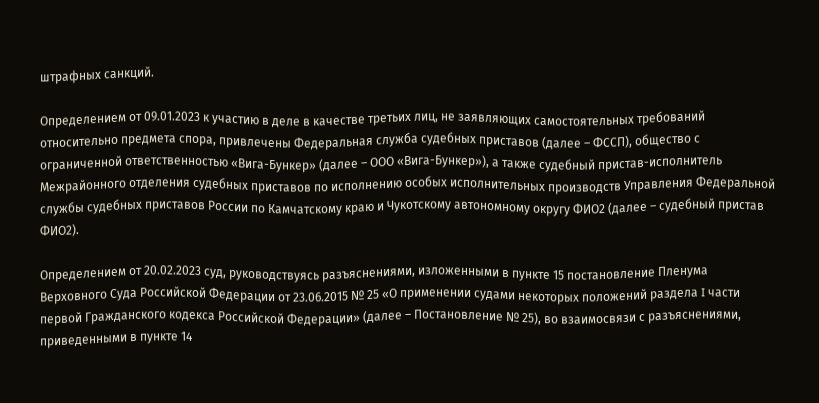штрафных санкций.

Определением от 09.01.2023 к участию в деле в качестве третьих лиц, не заявляющих самостоятельных требований относительно предмета спора, привлечены Федеральная служба судебных приставов (далее – ФССП), общество с ограниченной ответственностью «Вига-Бункер» (далее – ООО «Вига-Бункер»), а также судебный пристав-исполнитель Межрайонного отделения судебных приставов по исполнению особых исполнительных производств Управления Федеральной службы судебных приставов России по Камчатскому краю и Чукотскому автономному округу ФИО2 (далее – судебный пристав ФИО2).

Определением от 20.02.2023 суд, руководствуясь разъяснениями, изложенными в пункте 15 постановление Пленума Верховного Суда Российской Федерации от 23.06.2015 № 25 «О применении судами некоторых положений раздела I части первой Гражданского кодекса Российской Федерации» (далее – Постановление № 25), во взаимосвязи с разъяснениями, приведенными в пункте 14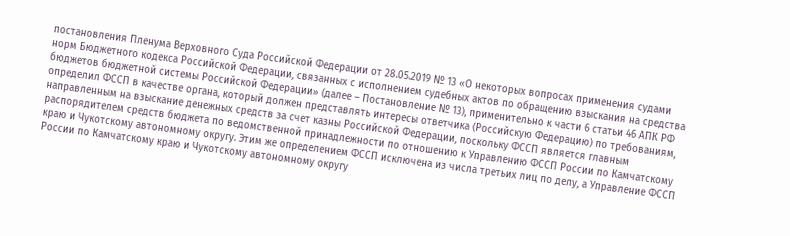постановления Пленума Верховного Суда Российской Федерации от 28.05.2019 № 13 «О некоторых вопросах применения судами норм Бюджетного кодекса Российской Федерации, связанных с исполнением судебных актов по обращению взыскания на средства бюджетов бюджетной системы Российской Федерации» (далее – Постановление № 13), применительно к части 6 статьи 46 АПК РФ определил ФССП в качестве органа, который должен представлять интересы ответчика (Российскую Федерацию) по требованиям, направленным на взыскание денежных средств за счет казны Российской Федерации, поскольку ФССП является главным распорядителем средств бюджета по ведомственной принадлежности по отношению к Управлению ФССП России по Камчатскому краю и Чукотскому автономному округу. Этим же определением ФССП исключена из числа третьих лиц по делу, а Управление ФССП России по Камчатскому краю и Чукотскому автономному округу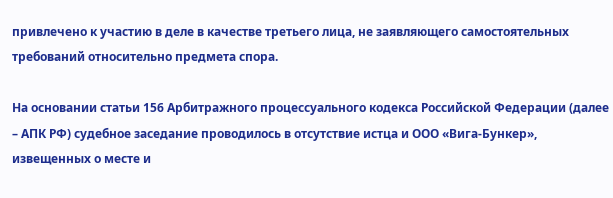привлечено к участию в деле в качестве третьего лица, не заявляющего самостоятельных требований относительно предмета спора.

На основании статьи 156 Арбитражного процессуального кодекса Российской Федерации (далее – АПК РФ) судебное заседание проводилось в отсутствие истца и ООО «Вига-Бункер», извещенных о месте и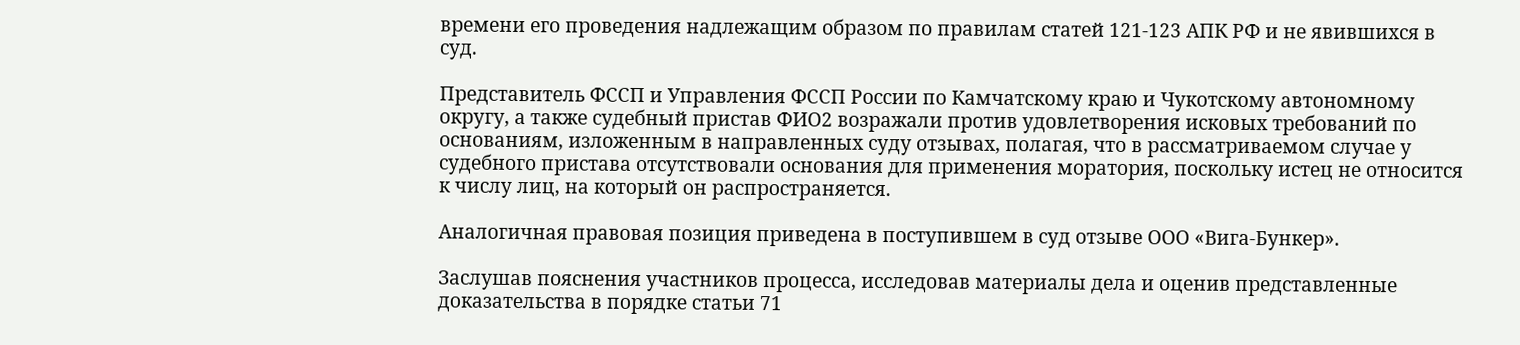времени его проведения надлежащим образом по правилам статей 121-123 АПК РФ и не явившихся в суд.

Представитель ФССП и Управления ФССП России по Камчатскому краю и Чукотскому автономному округу, а также судебный пристав ФИО2 возражали против удовлетворения исковых требований по основаниям, изложенным в направленных суду отзывах, полагая, что в рассматриваемом случае у судебного пристава отсутствовали основания для применения моратория, поскольку истец не относится к числу лиц, на который он распространяется.

Аналогичная правовая позиция приведена в поступившем в суд отзыве ООО «Вига-Бункер».

Заслушав пояснения участников процесса, исследовав материалы дела и оценив представленные доказательства в порядке статьи 71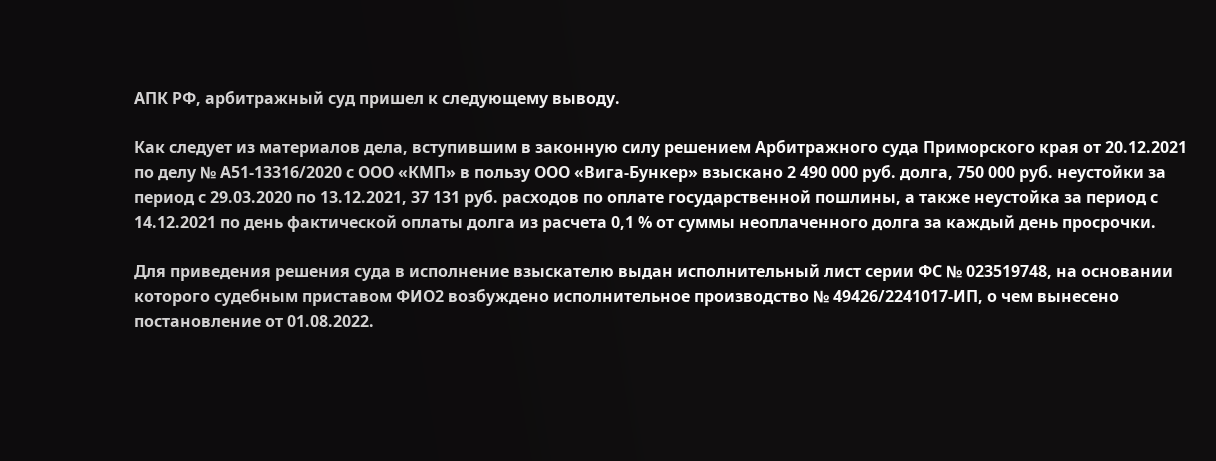АПК РФ, арбитражный суд пришел к следующему выводу.

Как следует из материалов дела, вступившим в законную силу решением Арбитражного суда Приморского края от 20.12.2021 по делу № А51-13316/2020 с ООО «КМП» в пользу ООО «Вига-Бункер» взыскано 2 490 000 руб. долга, 750 000 руб. неустойки за период с 29.03.2020 по 13.12.2021, 37 131 руб. расходов по оплате государственной пошлины, а также неустойка за период с 14.12.2021 по день фактической оплаты долга из расчета 0,1 % от суммы неоплаченного долга за каждый день просрочки.

Для приведения решения суда в исполнение взыскателю выдан исполнительный лист серии ФС № 023519748, на основании которого судебным приставом ФИО2 возбуждено исполнительное производство № 49426/2241017-ИП, о чем вынесено постановление от 01.08.2022.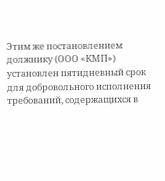Этим же постановлением должнику (ООО «КМП») установлен пятидневный срок для добровольного исполнения требований, содержащихся в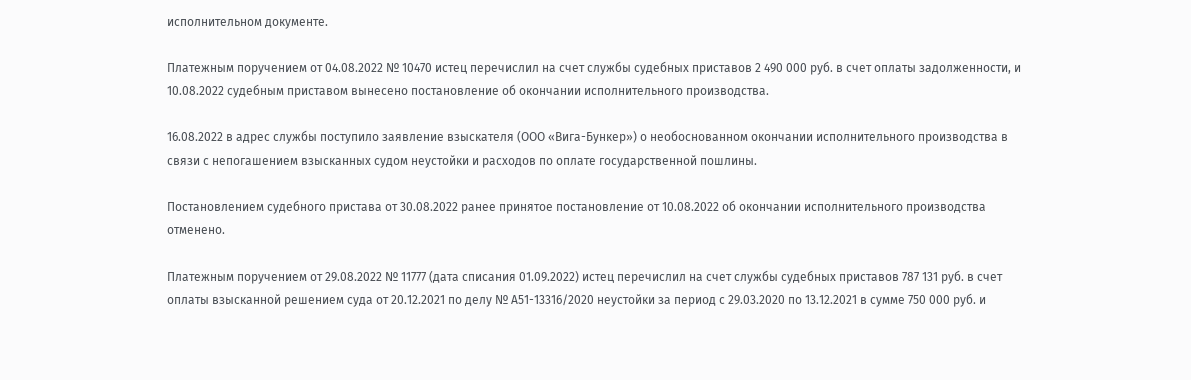исполнительном документе.

Платежным поручением от 04.08.2022 № 10470 истец перечислил на счет службы судебных приставов 2 490 000 руб. в счет оплаты задолженности, и 10.08.2022 судебным приставом вынесено постановление об окончании исполнительного производства.

16.08.2022 в адрес службы поступило заявление взыскателя (ООО «Вига-Бункер») о необоснованном окончании исполнительного производства в связи с непогашением взысканных судом неустойки и расходов по оплате государственной пошлины.

Постановлением судебного пристава от 30.08.2022 ранее принятое постановление от 10.08.2022 об окончании исполнительного производства отменено.

Платежным поручением от 29.08.2022 № 11777 (дата списания 01.09.2022) истец перечислил на счет службы судебных приставов 787 131 руб. в счет оплаты взысканной решением суда от 20.12.2021 по делу № А51-13316/2020 неустойки за период с 29.03.2020 по 13.12.2021 в сумме 750 000 руб. и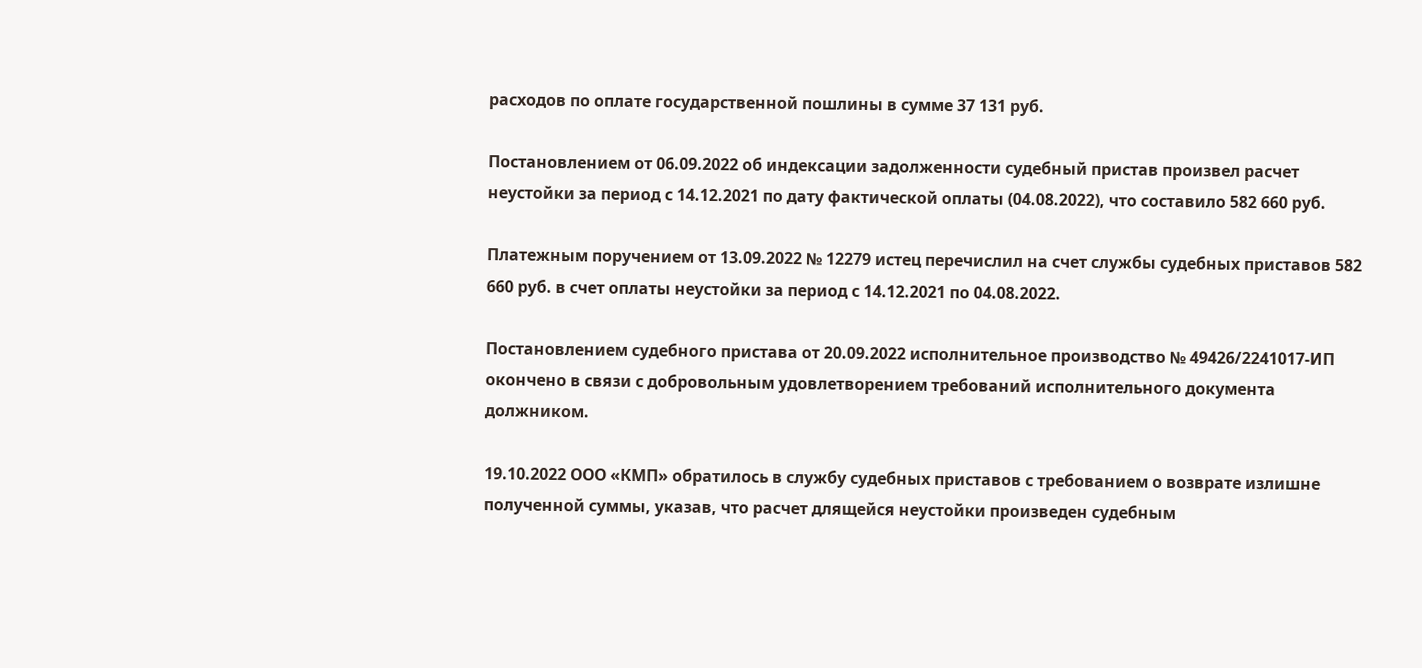расходов по оплате государственной пошлины в сумме 37 131 руб.

Постановлением от 06.09.2022 об индексации задолженности судебный пристав произвел расчет неустойки за период с 14.12.2021 по дату фактической оплаты (04.08.2022), что составило 582 660 руб.

Платежным поручением от 13.09.2022 № 12279 истец перечислил на счет службы судебных приставов 582 660 руб. в счет оплаты неустойки за период с 14.12.2021 по 04.08.2022.

Постановлением судебного пристава от 20.09.2022 исполнительное производство № 49426/2241017-ИП окончено в связи с добровольным удовлетворением требований исполнительного документа должником.

19.10.2022 ООО «КМП» обратилось в службу судебных приставов с требованием о возврате излишне полученной суммы, указав, что расчет длящейся неустойки произведен судебным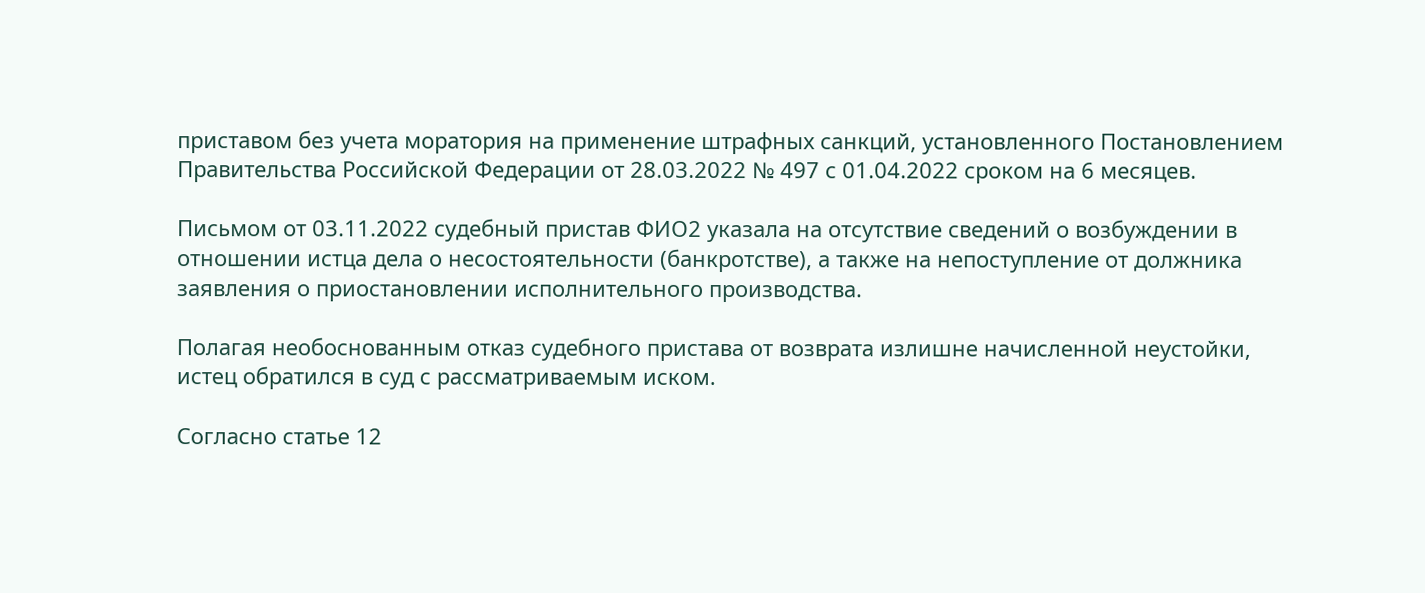приставом без учета моратория на применение штрафных санкций, установленного Постановлением Правительства Российской Федерации от 28.03.2022 № 497 с 01.04.2022 сроком на 6 месяцев.

Письмом от 03.11.2022 судебный пристав ФИО2 указала на отсутствие сведений о возбуждении в отношении истца дела о несостоятельности (банкротстве), а также на непоступление от должника заявления о приостановлении исполнительного производства.

Полагая необоснованным отказ судебного пристава от возврата излишне начисленной неустойки, истец обратился в суд с рассматриваемым иском.

Согласно статье 12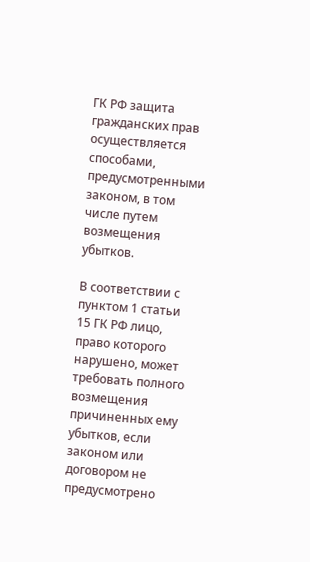ГК РФ защита гражданских прав осуществляется способами, предусмотренными законом, в том числе путем возмещения убытков.

В соответствии с пунктом 1 статьи 15 ГК РФ лицо, право которого нарушено, может требовать полного возмещения причиненных ему убытков, если законом или договором не предусмотрено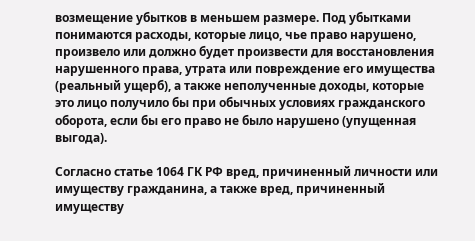возмещение убытков в меньшем размере. Под убытками понимаются расходы, которые лицо, чье право нарушено, произвело или должно будет произвести для восстановления нарушенного права, утрата или повреждение его имущества (реальный ущерб), а также неполученные доходы, которые это лицо получило бы при обычных условиях гражданского оборота, если бы его право не было нарушено (упущенная выгода).

Согласно статье 1064 ГК РФ вред, причиненный личности или имуществу гражданина, а также вред, причиненный имуществу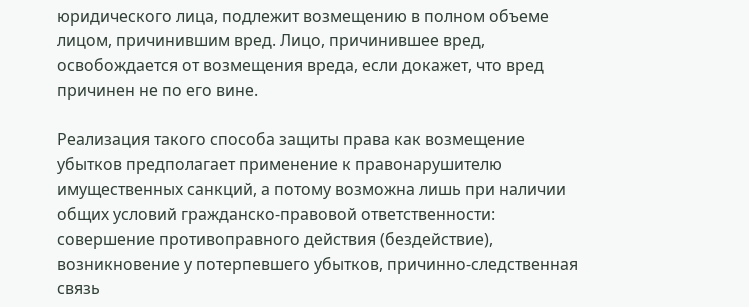юридического лица, подлежит возмещению в полном объеме лицом, причинившим вред. Лицо, причинившее вред, освобождается от возмещения вреда, если докажет, что вред причинен не по его вине.

Реализация такого способа защиты права как возмещение убытков предполагает применение к правонарушителю имущественных санкций, а потому возможна лишь при наличии общих условий гражданско-правовой ответственности: совершение противоправного действия (бездействие), возникновение у потерпевшего убытков, причинно-следственная связь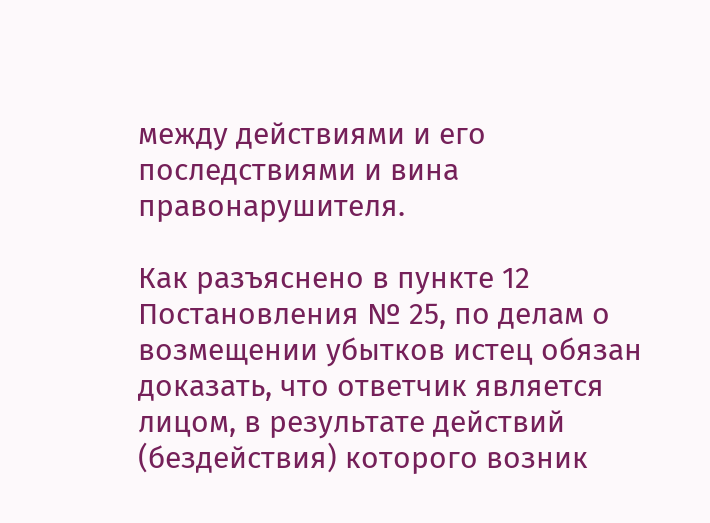между действиями и его последствиями и вина правонарушителя.

Как разъяснено в пункте 12 Постановления № 25, по делам о возмещении убытков истец обязан доказать, что ответчик является лицом, в результате действий (бездействия) которого возник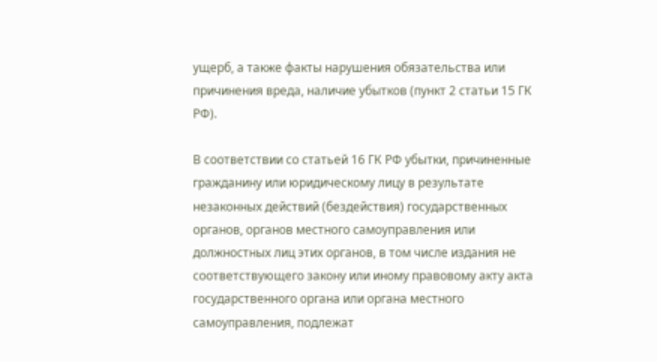ущерб, а также факты нарушения обязательства или причинения вреда, наличие убытков (пункт 2 статьи 15 ГК РФ).

В соответствии со статьей 16 ГК РФ убытки, причиненные гражданину или юридическому лицу в результате незаконных действий (бездействия) государственных органов, органов местного самоуправления или должностных лиц этих органов, в том числе издания не соответствующего закону или иному правовому акту акта государственного органа или органа местного самоуправления, подлежат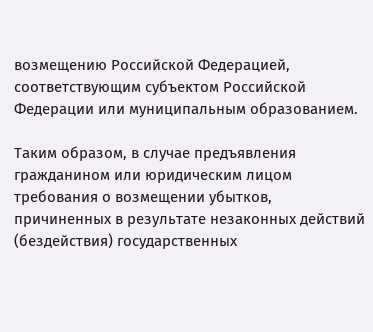возмещению Российской Федерацией, соответствующим субъектом Российской Федерации или муниципальным образованием.

Таким образом, в случае предъявления гражданином или юридическим лицом требования о возмещении убытков, причиненных в результате незаконных действий (бездействия) государственных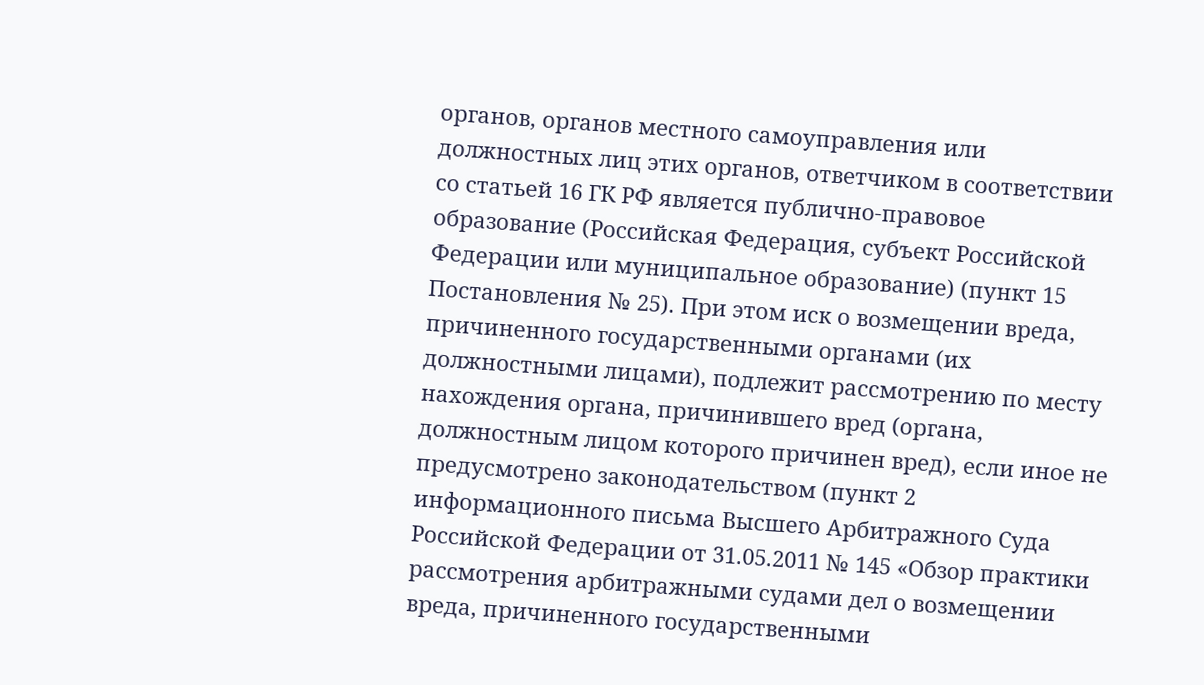органов, органов местного самоуправления или должностных лиц этих органов, ответчиком в соответствии со статьей 16 ГК РФ является публично-правовое образование (Российская Федерация, субъект Российской Федерации или муниципальное образование) (пункт 15 Постановления № 25). При этом иск о возмещении вреда, причиненного государственными органами (их должностными лицами), подлежит рассмотрению по месту нахождения органа, причинившего вред (органа, должностным лицом которого причинен вред), если иное не предусмотрено законодательством (пункт 2 информационного письма Высшего Арбитражного Суда Российской Федерации от 31.05.2011 № 145 «Обзор практики рассмотрения арбитражными судами дел о возмещении вреда, причиненного государственными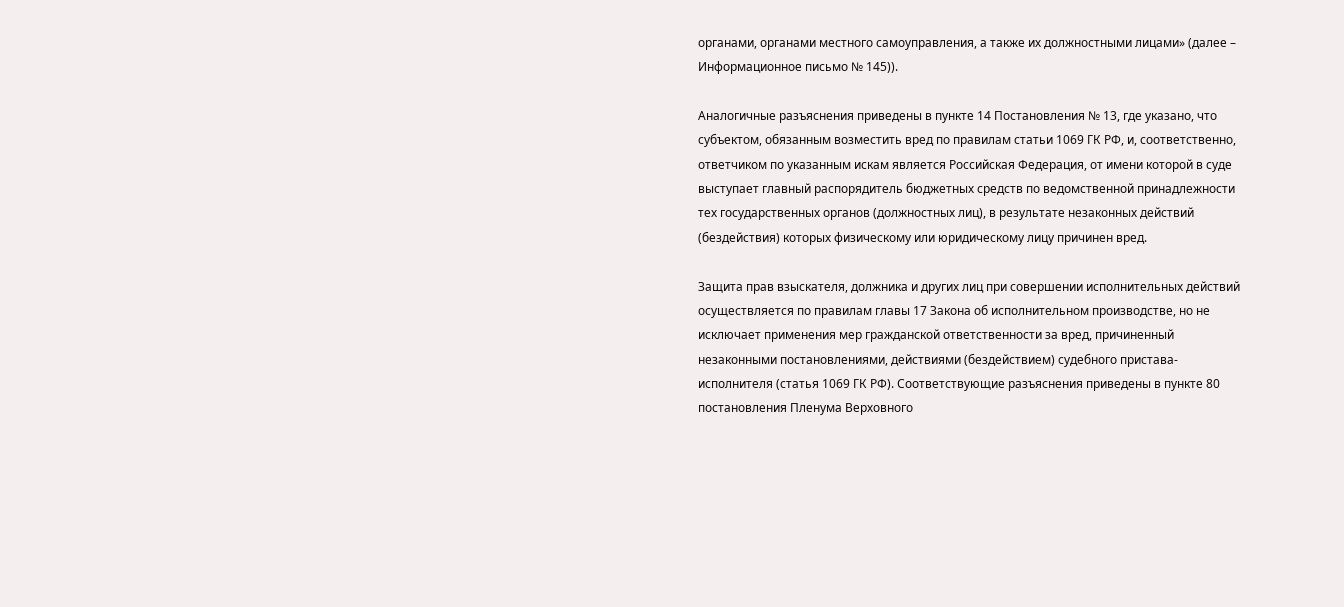органами, органами местного самоуправления, а также их должностными лицами» (далее – Информационное письмо № 145)).

Аналогичные разъяснения приведены в пункте 14 Постановления № 13, где указано, что субъектом, обязанным возместить вред по правилам статьи 1069 ГК РФ, и, соответственно, ответчиком по указанным искам является Российская Федерация, от имени которой в суде выступает главный распорядитель бюджетных средств по ведомственной принадлежности тех государственных органов (должностных лиц), в результате незаконных действий (бездействия) которых физическому или юридическому лицу причинен вред.

Защита прав взыскателя, должника и других лиц при совершении исполнительных действий осуществляется по правилам главы 17 Закона об исполнительном производстве, но не исключает применения мер гражданской ответственности за вред, причиненный незаконными постановлениями, действиями (бездействием) судебного пристава-исполнителя (статья 1069 ГК РФ). Соответствующие разъяснения приведены в пункте 80 постановления Пленума Верховного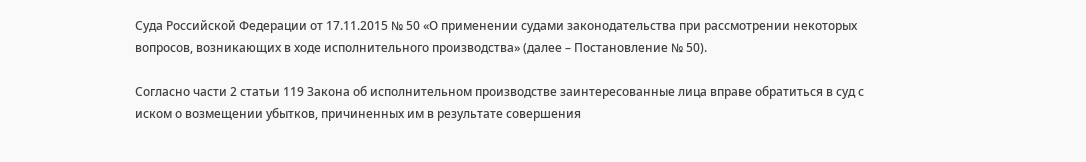Суда Российской Федерации от 17.11.2015 № 50 «О применении судами законодательства при рассмотрении некоторых вопросов, возникающих в ходе исполнительного производства» (далее – Постановление № 50).

Согласно части 2 статьи 119 Закона об исполнительном производстве заинтересованные лица вправе обратиться в суд с иском о возмещении убытков, причиненных им в результате совершения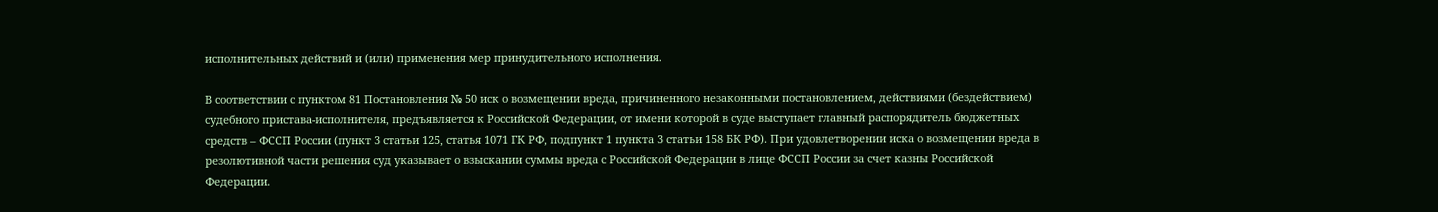исполнительных действий и (или) применения мер принудительного исполнения.

В соответствии с пунктом 81 Постановления № 50 иск о возмещении вреда, причиненного незаконными постановлением, действиями (бездействием) судебного пристава-исполнителя, предъявляется к Российской Федерации, от имени которой в суде выступает главный распорядитель бюджетных средств – ФССП России (пункт 3 статьи 125, статья 1071 ГК РФ, подпункт 1 пункта 3 статьи 158 БК РФ). При удовлетворении иска о возмещении вреда в резолютивной части решения суд указывает о взыскании суммы вреда с Российской Федерации в лице ФССП России за счет казны Российской Федерации.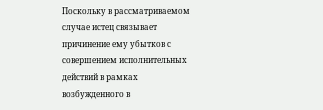Поскольку в рассматриваемом случае истец связывает причинение ему убытков с совершением исполнительных действий в рамках возбужденного в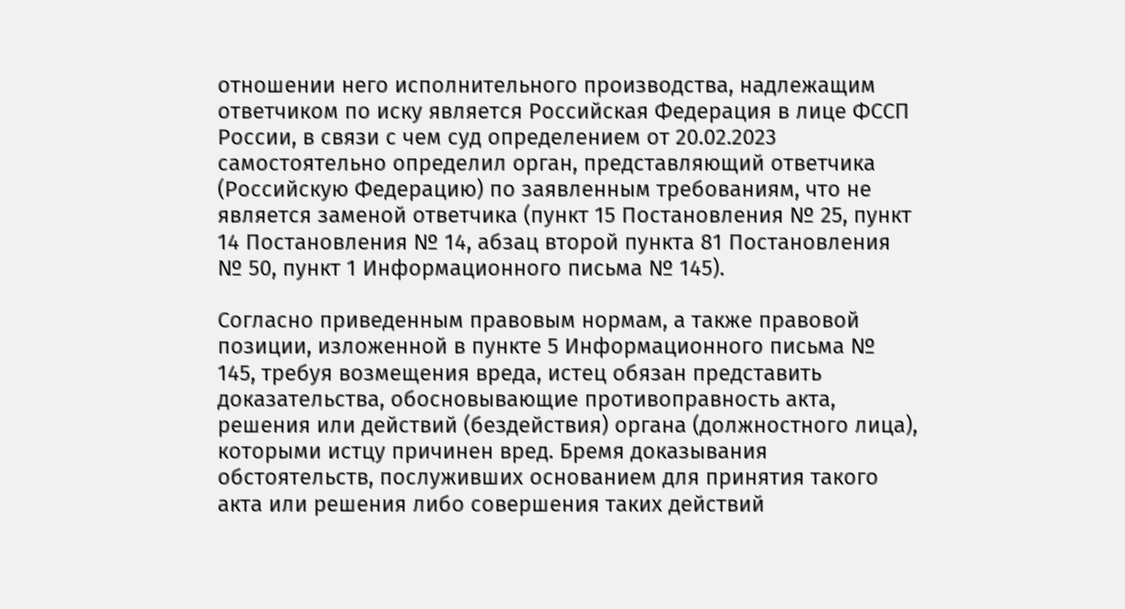отношении него исполнительного производства, надлежащим ответчиком по иску является Российская Федерация в лице ФССП России, в связи с чем суд определением от 20.02.2023 самостоятельно определил орган, представляющий ответчика (Российскую Федерацию) по заявленным требованиям, что не является заменой ответчика (пункт 15 Постановления № 25, пункт 14 Постановления № 14, абзац второй пункта 81 Постановления № 50, пункт 1 Информационного письма № 145).

Согласно приведенным правовым нормам, а также правовой позиции, изложенной в пункте 5 Информационного письма № 145, требуя возмещения вреда, истец обязан представить доказательства, обосновывающие противоправность акта, решения или действий (бездействия) органа (должностного лица), которыми истцу причинен вред. Бремя доказывания обстоятельств, послуживших основанием для принятия такого акта или решения либо совершения таких действий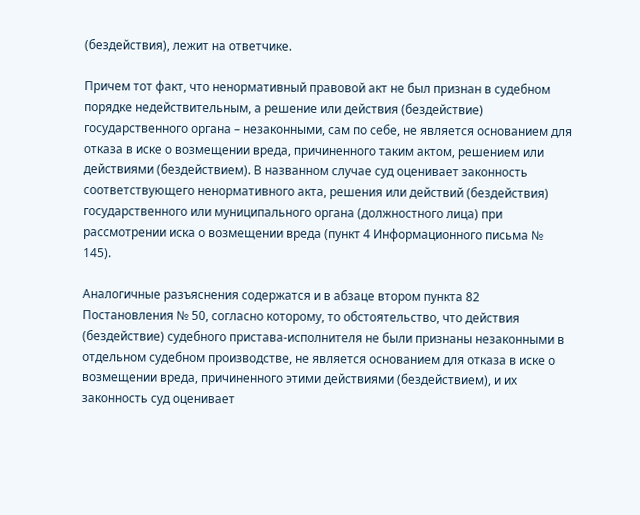(бездействия), лежит на ответчике.

Причем тот факт, что ненормативный правовой акт не был признан в судебном порядке недействительным, а решение или действия (бездействие) государственного органа – незаконными, сам по себе, не является основанием для отказа в иске о возмещении вреда, причиненного таким актом, решением или действиями (бездействием). В названном случае суд оценивает законность соответствующего ненормативного акта, решения или действий (бездействия) государственного или муниципального органа (должностного лица) при рассмотрении иска о возмещении вреда (пункт 4 Информационного письма № 145).

Аналогичные разъяснения содержатся и в абзаце втором пункта 82 Постановления № 50, согласно которому, то обстоятельство, что действия (бездействие) судебного пристава-исполнителя не были признаны незаконными в отдельном судебном производстве, не является основанием для отказа в иске о возмещении вреда, причиненного этими действиями (бездействием), и их законность суд оценивает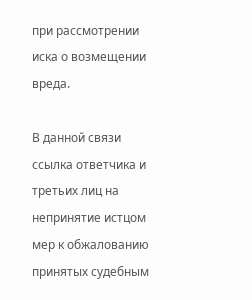при рассмотрении иска о возмещении вреда.

В данной связи ссылка ответчика и третьих лиц на непринятие истцом мер к обжалованию принятых судебным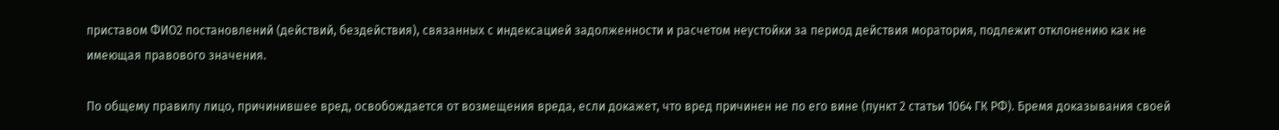приставом ФИО2 постановлений (действий, бездействия), связанных с индексацией задолженности и расчетом неустойки за период действия моратория, подлежит отклонению как не имеющая правового значения.

По общему правилу лицо, причинившее вред, освобождается от возмещения вреда, если докажет, что вред причинен не по его вине (пункт 2 статьи 1064 ГК РФ). Бремя доказывания своей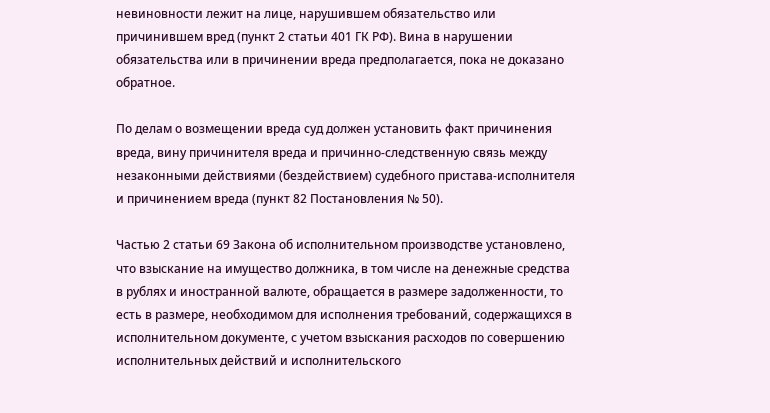невиновности лежит на лице, нарушившем обязательство или причинившем вред (пункт 2 статьи 401 ГК РФ). Вина в нарушении обязательства или в причинении вреда предполагается, пока не доказано обратное.

По делам о возмещении вреда суд должен установить факт причинения вреда, вину причинителя вреда и причинно-следственную связь между незаконными действиями (бездействием) судебного пристава-исполнителя и причинением вреда (пункт 82 Постановления № 50).

Частью 2 статьи 69 Закона об исполнительном производстве установлено, что взыскание на имущество должника, в том числе на денежные средства в рублях и иностранной валюте, обращается в размере задолженности, то есть в размере, необходимом для исполнения требований, содержащихся в исполнительном документе, с учетом взыскания расходов по совершению исполнительных действий и исполнительского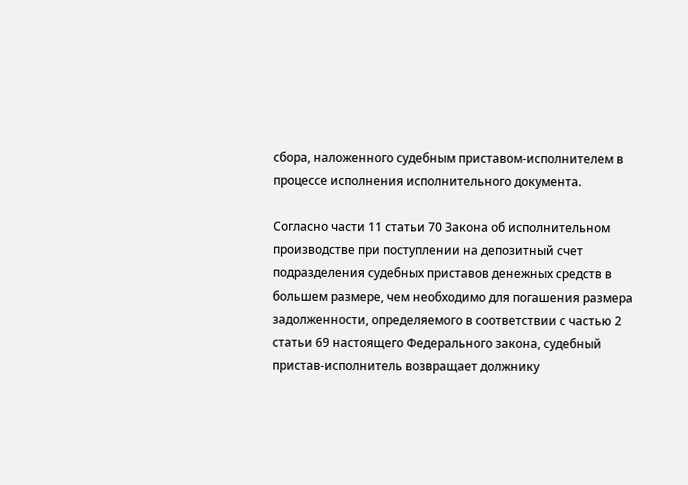сбора, наложенного судебным приставом-исполнителем в процессе исполнения исполнительного документа.

Согласно части 11 статьи 70 Закона об исполнительном производстве при поступлении на депозитный счет подразделения судебных приставов денежных средств в большем размере, чем необходимо для погашения размера задолженности, определяемого в соответствии с частью 2 статьи 69 настоящего Федерального закона, судебный пристав-исполнитель возвращает должнику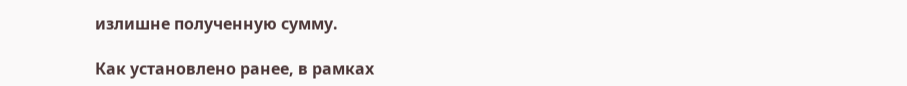излишне полученную сумму.

Как установлено ранее, в рамках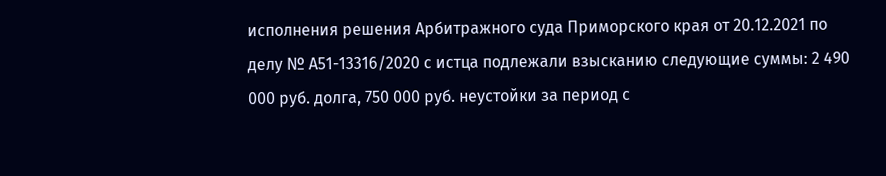исполнения решения Арбитражного суда Приморского края от 20.12.2021 по делу № А51-13316/2020 с истца подлежали взысканию следующие суммы: 2 490 000 руб. долга, 750 000 руб. неустойки за период с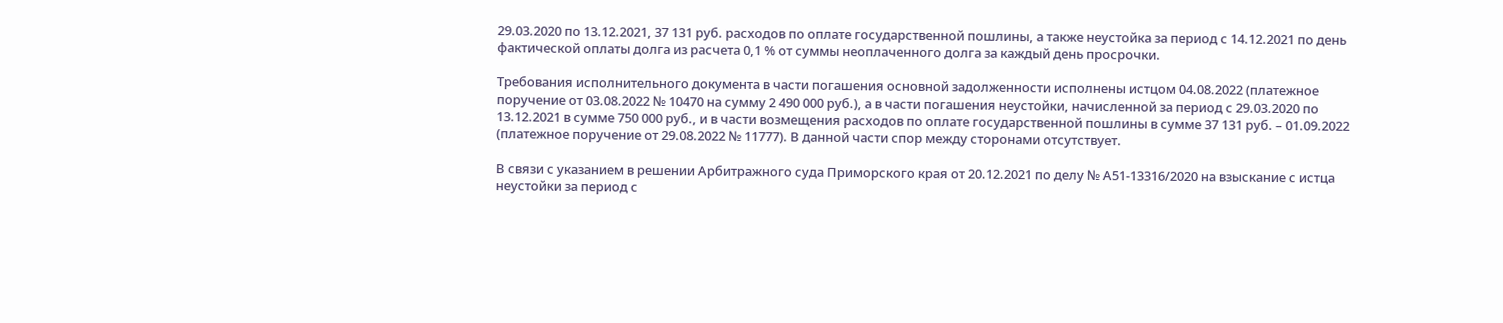29.03.2020 по 13.12.2021, 37 131 руб. расходов по оплате государственной пошлины, а также неустойка за период с 14.12.2021 по день фактической оплаты долга из расчета 0,1 % от суммы неоплаченного долга за каждый день просрочки.

Требования исполнительного документа в части погашения основной задолженности исполнены истцом 04.08.2022 (платежное поручение от 03.08.2022 № 10470 на сумму 2 490 000 руб.), а в части погашения неустойки, начисленной за период с 29.03.2020 по 13.12.2021 в сумме 750 000 руб., и в части возмещения расходов по оплате государственной пошлины в сумме 37 131 руб. – 01.09.2022 (платежное поручение от 29.08.2022 № 11777). В данной части спор между сторонами отсутствует.

В связи с указанием в решении Арбитражного суда Приморского края от 20.12.2021 по делу № А51-13316/2020 на взыскание с истца неустойки за период с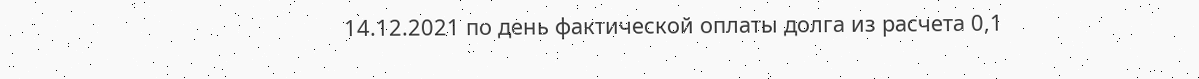14.12.2021 по день фактической оплаты долга из расчета 0,1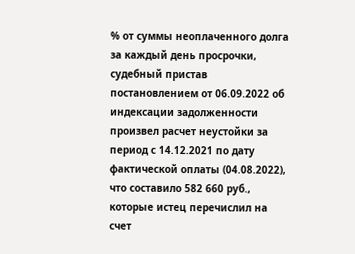% от суммы неоплаченного долга за каждый день просрочки, судебный пристав постановлением от 06.09.2022 об индексации задолженности произвел расчет неустойки за период с 14.12.2021 по дату фактической оплаты (04.08.2022), что составило 582 660 руб., которые истец перечислил на счет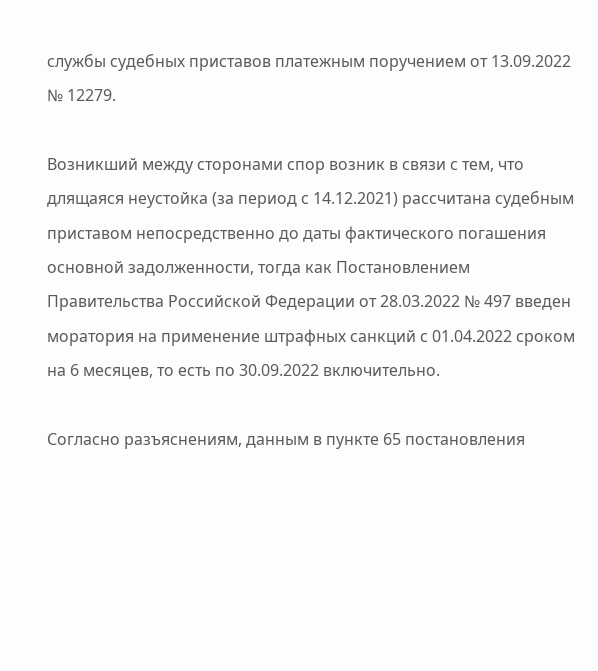службы судебных приставов платежным поручением от 13.09.2022 № 12279.

Возникший между сторонами спор возник в связи с тем, что длящаяся неустойка (за период с 14.12.2021) рассчитана судебным приставом непосредственно до даты фактического погашения основной задолженности, тогда как Постановлением Правительства Российской Федерации от 28.03.2022 № 497 введен моратория на применение штрафных санкций с 01.04.2022 сроком на 6 месяцев, то есть по 30.09.2022 включительно.

Согласно разъяснениям, данным в пункте 65 постановления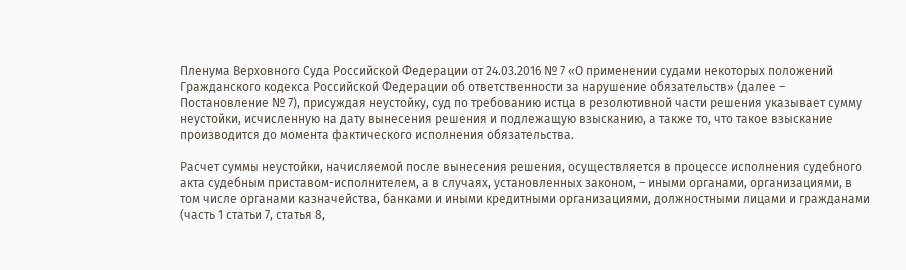Пленума Верховного Суда Российской Федерации от 24.03.2016 № 7 «О применении судами некоторых положений Гражданского кодекса Российской Федерации об ответственности за нарушение обязательств» (далее – Постановление № 7), присуждая неустойку, суд по требованию истца в резолютивной части решения указывает сумму неустойки, исчисленную на дату вынесения решения и подлежащую взысканию, а также то, что такое взыскание производится до момента фактического исполнения обязательства.

Расчет суммы неустойки, начисляемой после вынесения решения, осуществляется в процессе исполнения судебного акта судебным приставом-исполнителем, а в случаях, установленных законом, – иными органами, организациями, в том числе органами казначейства, банками и иными кредитными организациями, должностными лицами и гражданами (часть 1 статьи 7, статья 8,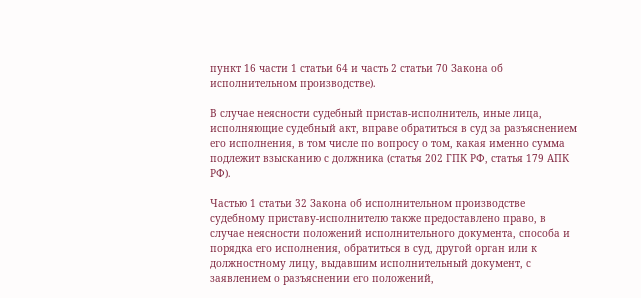пункт 16 части 1 статьи 64 и часть 2 статьи 70 Закона об исполнительном производстве).

В случае неясности судебный пристав-исполнитель, иные лица, исполняющие судебный акт, вправе обратиться в суд за разъяснением его исполнения, в том числе по вопросу о том, какая именно сумма подлежит взысканию с должника (статья 202 ГПК РФ, статья 179 АПК РФ).

Частью 1 статьи 32 Закона об исполнительном производстве судебному приставу-исполнителю также предоставлено право, в случае неясности положений исполнительного документа, способа и порядка его исполнения, обратиться в суд, другой орган или к должностному лицу, выдавшим исполнительный документ, с заявлением о разъяснении его положений,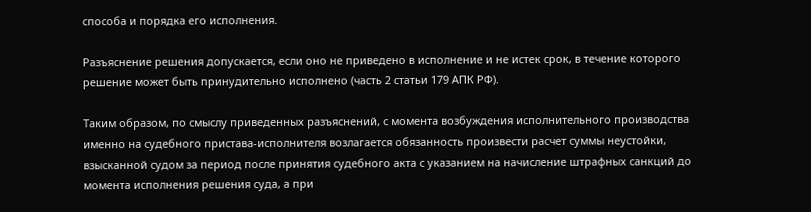способа и порядка его исполнения.

Разъяснение решения допускается, если оно не приведено в исполнение и не истек срок, в течение которого решение может быть принудительно исполнено (часть 2 статьи 179 АПК РФ).

Таким образом, по смыслу приведенных разъяснений, с момента возбуждения исполнительного производства именно на судебного пристава-исполнителя возлагается обязанность произвести расчет суммы неустойки, взысканной судом за период после принятия судебного акта с указанием на начисление штрафных санкций до момента исполнения решения суда, а при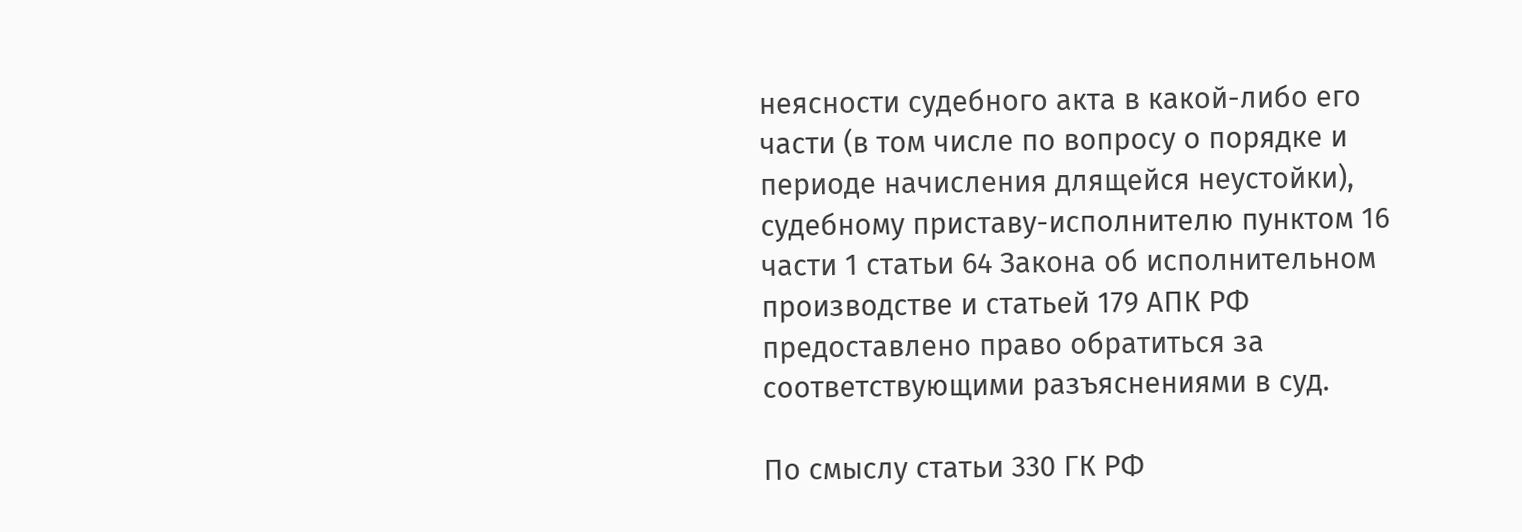неясности судебного акта в какой-либо его части (в том числе по вопросу о порядке и периоде начисления длящейся неустойки), судебному приставу-исполнителю пунктом 16 части 1 статьи 64 Закона об исполнительном производстве и статьей 179 АПК РФ предоставлено право обратиться за соответствующими разъяснениями в суд.

По смыслу статьи 330 ГК РФ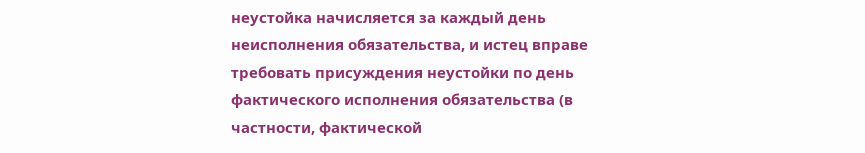неустойка начисляется за каждый день неисполнения обязательства, и истец вправе требовать присуждения неустойки по день фактического исполнения обязательства (в частности, фактической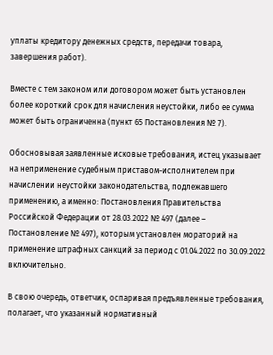уплаты кредитору денежных средств, передачи товара, завершения работ).

Вместе с тем законом или договором может быть установлен более короткий срок для начисления неустойки, либо ее сумма может быть ограниченна (пункт 65 Постановления № 7).

Обосновывая заявленные исковые требования, истец указывает на неприменение судебным приставом-исполнителем при начислении неустойки законодательства, подлежавшего применению, а именно: Постановления Правительства Российской Федерации от 28.03.2022 № 497 (далее – Постановление № 497), которым установлен мораторий на применение штрафных санкций за период с 01.04.2022 по 30.09.2022 включительно.

В свою очередь, ответчик, оспаривая предъявленные требования, полагает, что указанный нормативный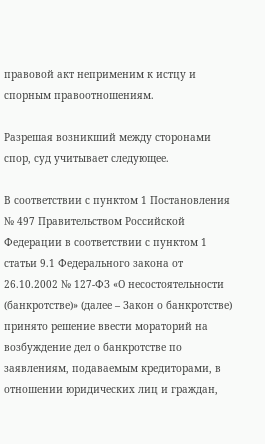правовой акт неприменим к истцу и спорным правоотношениям.

Разрешая возникший между сторонами спор, суд учитывает следующее.

В соответствии с пунктом 1 Постановления № 497 Правительством Российской Федерации в соответствии с пунктом 1 статьи 9.1 Федерального закона от 26.10.2002 № 127-ФЗ «О несостоятельности (банкротстве)» (далее – Закон о банкротстве) принято решение ввести мораторий на возбуждение дел о банкротстве по заявлениям, подаваемым кредиторами, в отношении юридических лиц и граждан,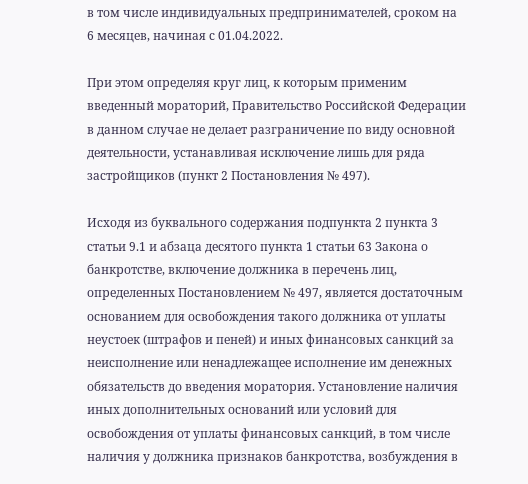в том числе индивидуальных предпринимателей, сроком на 6 месяцев, начиная с 01.04.2022.

При этом определяя круг лиц, к которым применим введенный мораторий, Правительство Российской Федерации в данном случае не делает разграничение по виду основной деятельности, устанавливая исключение лишь для ряда застройщиков (пункт 2 Постановления № 497).

Исходя из буквального содержания подпункта 2 пункта 3 статьи 9.1 и абзаца десятого пункта 1 статьи 63 Закона о банкротстве, включение должника в перечень лиц, определенных Постановлением № 497, является достаточным основанием для освобождения такого должника от уплаты неустоек (штрафов и пеней) и иных финансовых санкций за неисполнение или ненадлежащее исполнение им денежных обязательств до введения моратория. Установление наличия иных дополнительных оснований или условий для освобождения от уплаты финансовых санкций, в том числе наличия у должника признаков банкротства, возбуждения в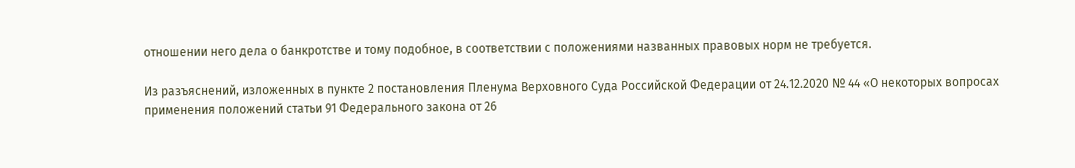отношении него дела о банкротстве и тому подобное, в соответствии с положениями названных правовых норм не требуется.

Из разъяснений, изложенных в пункте 2 постановления Пленума Верховного Суда Российской Федерации от 24.12.2020 № 44 «О некоторых вопросах применения положений статьи 91 Федерального закона от 26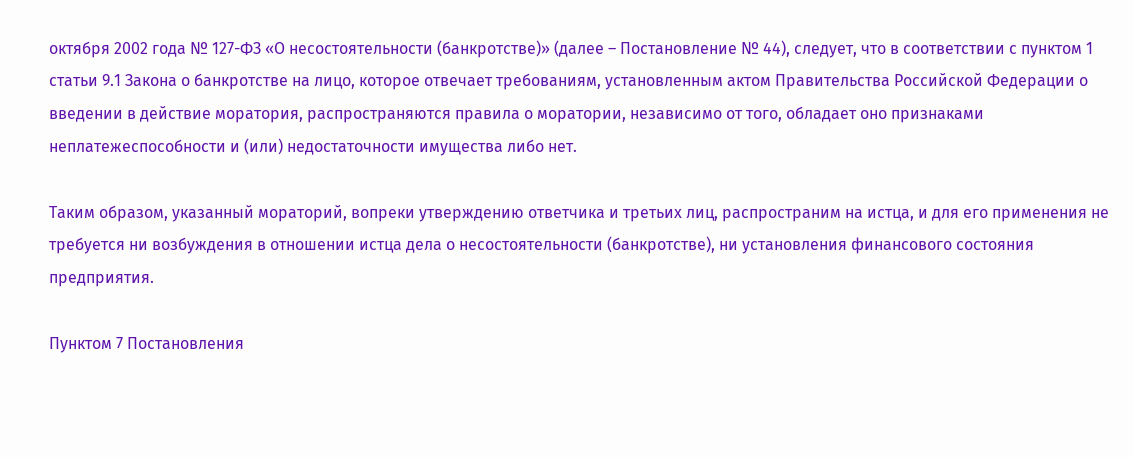октября 2002 года № 127-ФЗ «О несостоятельности (банкротстве)» (далее – Постановление № 44), следует, что в соответствии с пунктом 1 статьи 9.1 Закона о банкротстве на лицо, которое отвечает требованиям, установленным актом Правительства Российской Федерации о введении в действие моратория, распространяются правила о моратории, независимо от того, обладает оно признаками неплатежеспособности и (или) недостаточности имущества либо нет.

Таким образом, указанный мораторий, вопреки утверждению ответчика и третьих лиц, распространим на истца, и для его применения не требуется ни возбуждения в отношении истца дела о несостоятельности (банкротстве), ни установления финансового состояния предприятия.

Пунктом 7 Постановления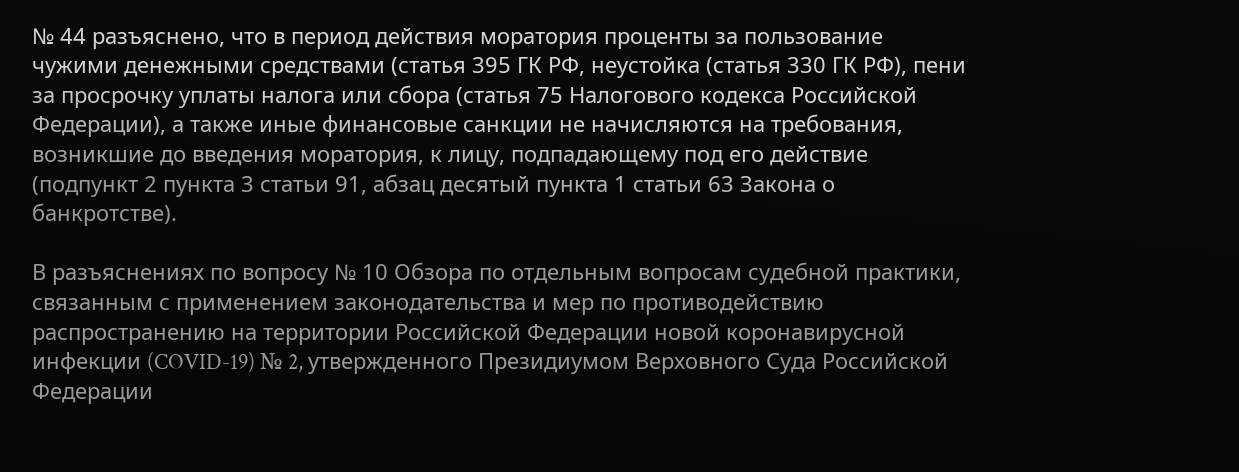№ 44 разъяснено, что в период действия моратория проценты за пользование чужими денежными средствами (статья 395 ГК РФ, неустойка (статья 330 ГК РФ), пени за просрочку уплаты налога или сбора (статья 75 Налогового кодекса Российской Федерации), а также иные финансовые санкции не начисляются на требования, возникшие до введения моратория, к лицу, подпадающему под его действие (подпункт 2 пункта 3 статьи 91, абзац десятый пункта 1 статьи 63 Закона о банкротстве).

В разъяснениях по вопросу № 10 Обзора по отдельным вопросам судебной практики, связанным с применением законодательства и мер по противодействию распространению на территории Российской Федерации новой коронавирусной инфекции (COVID-19) № 2, утвержденного Президиумом Верховного Суда Российской Федерации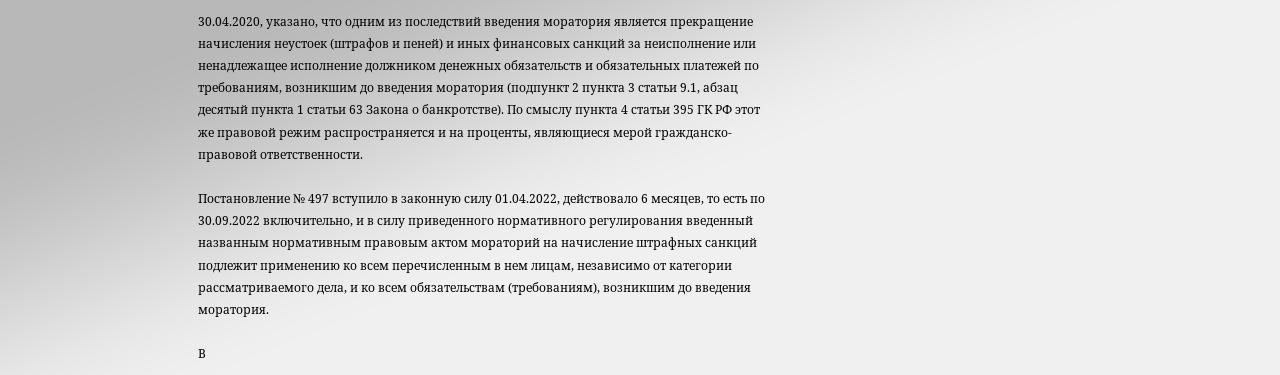30.04.2020, указано, что одним из последствий введения моратория является прекращение начисления неустоек (штрафов и пеней) и иных финансовых санкций за неисполнение или ненадлежащее исполнение должником денежных обязательств и обязательных платежей по требованиям, возникшим до введения моратория (подпункт 2 пункта 3 статьи 9.1, абзац десятый пункта 1 статьи 63 Закона о банкротстве). По смыслу пункта 4 статьи 395 ГК РФ этот же правовой режим распространяется и на проценты, являющиеся мерой гражданско-правовой ответственности.

Постановление № 497 вступило в законную силу 01.04.2022, действовало 6 месяцев, то есть по 30.09.2022 включительно, и в силу приведенного нормативного регулирования введенный названным нормативным правовым актом мораторий на начисление штрафных санкций подлежит применению ко всем перечисленным в нем лицам, независимо от категории рассматриваемого дела, и ко всем обязательствам (требованиям), возникшим до введения моратория.

В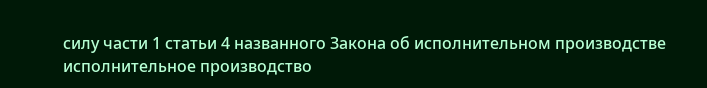силу части 1 статьи 4 названного Закона об исполнительном производстве исполнительное производство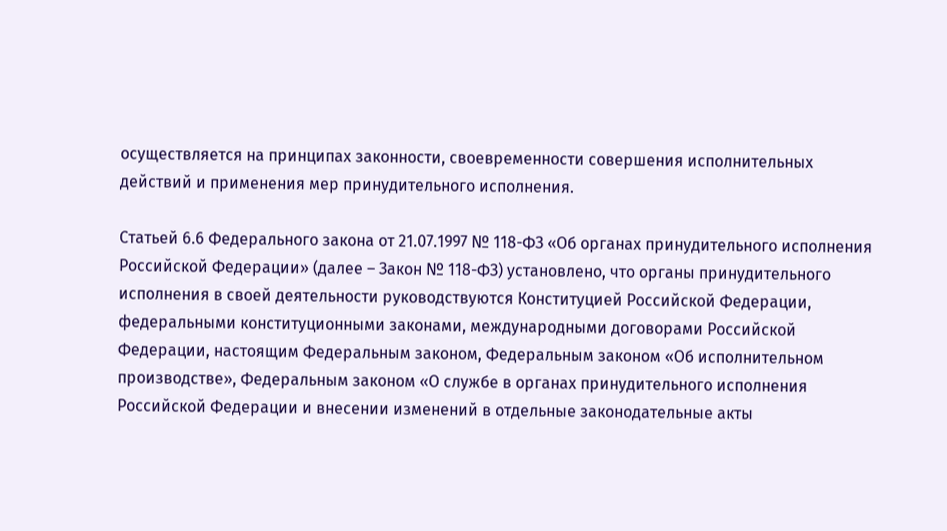осуществляется на принципах законности, своевременности совершения исполнительных действий и применения мер принудительного исполнения.

Статьей 6.6 Федерального закона от 21.07.1997 № 118-ФЗ «Об органах принудительного исполнения Российской Федерации» (далее – Закон № 118-ФЗ) установлено, что органы принудительного исполнения в своей деятельности руководствуются Конституцией Российской Федерации, федеральными конституционными законами, международными договорами Российской Федерации, настоящим Федеральным законом, Федеральным законом «Об исполнительном производстве», Федеральным законом «О службе в органах принудительного исполнения Российской Федерации и внесении изменений в отдельные законодательные акты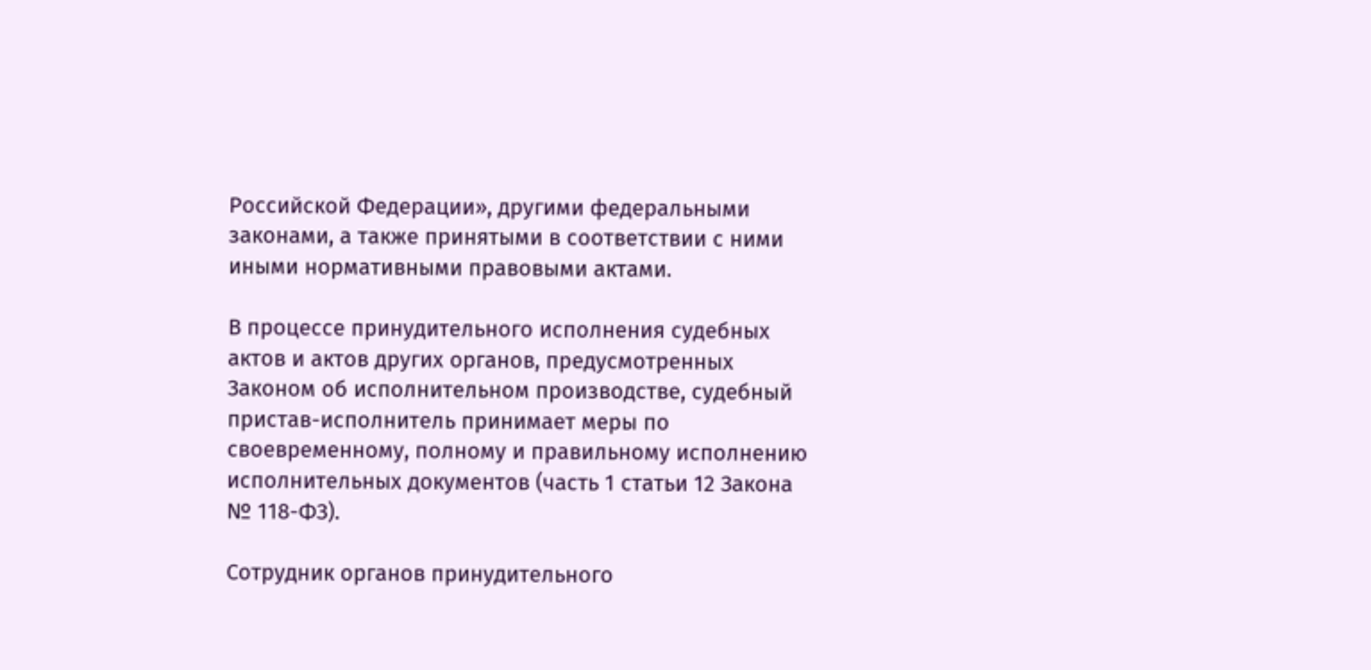Российской Федерации», другими федеральными законами, а также принятыми в соответствии с ними иными нормативными правовыми актами.

В процессе принудительного исполнения судебных актов и актов других органов, предусмотренных Законом об исполнительном производстве, судебный пристав-исполнитель принимает меры по своевременному, полному и правильному исполнению исполнительных документов (часть 1 статьи 12 Закона № 118-ФЗ).

Сотрудник органов принудительного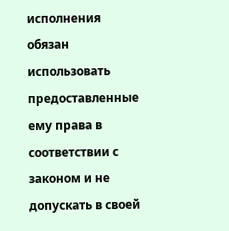исполнения обязан использовать предоставленные ему права в соответствии с законом и не допускать в своей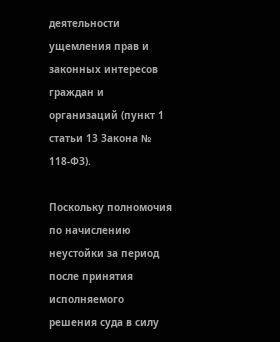деятельности ущемления прав и законных интересов граждан и организаций (пункт 1 статьи 13 Закона № 118-ФЗ).

Поскольку полномочия по начислению неустойки за период после принятия исполняемого решения суда в силу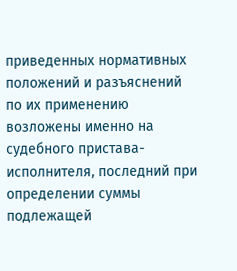приведенных нормативных положений и разъяснений по их применению возложены именно на судебного пристава-исполнителя, последний при определении суммы подлежащей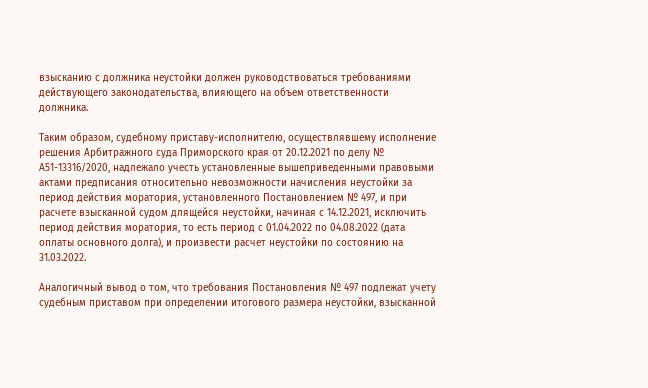взысканию с должника неустойки должен руководствоваться требованиями действующего законодательства, влияющего на объем ответственности должника.

Таким образом, судебному приставу-исполнителю, осуществлявшему исполнение решения Арбитражного суда Приморского края от 20.12.2021 по делу № А51-13316/2020, надлежало учесть установленные вышеприведенными правовыми актами предписания относительно невозможности начисления неустойки за период действия моратория, установленного Постановлением № 497, и при расчете взысканной судом длящейся неустойки, начиная с 14.12.2021, исключить период действия моратория, то есть период с 01.04.2022 по 04.08.2022 (дата оплаты основного долга), и произвести расчет неустойки по состоянию на 31.03.2022.

Аналогичный вывод о том, что требования Постановления № 497 подлежат учету судебным приставом при определении итогового размера неустойки, взысканной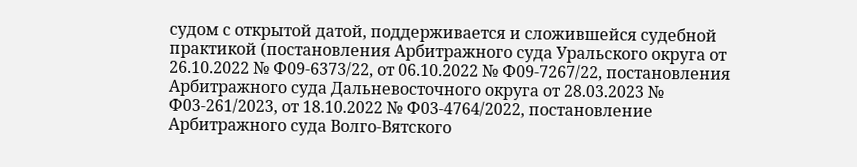судом с открытой датой, поддерживается и сложившейся судебной практикой (постановления Арбитражного суда Уральского округа от 26.10.2022 № Ф09-6373/22, от 06.10.2022 № Ф09-7267/22, постановления Арбитражного суда Дальневосточного округа от 28.03.2023 № Ф03-261/2023, от 18.10.2022 № Ф03-4764/2022, постановление Арбитражного суда Волго-Вятского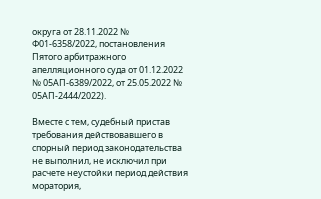округа от 28.11.2022 № Ф01-6358/2022, постановления Пятого арбитражного апелляционного суда от 01.12.2022 № 05АП-6389/2022, от 25.05.2022 № 05АП-2444/2022).

Вместе с тем, судебный пристав требования действовавшего в спорный период законодательства не выполнил, не исключил при расчете неустойки период действия моратория,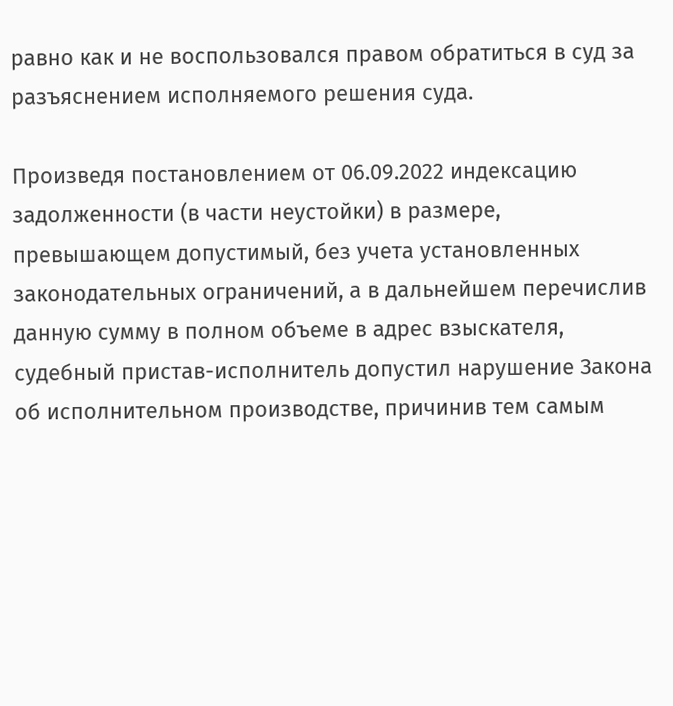равно как и не воспользовался правом обратиться в суд за разъяснением исполняемого решения суда.

Произведя постановлением от 06.09.2022 индексацию задолженности (в части неустойки) в размере, превышающем допустимый, без учета установленных законодательных ограничений, а в дальнейшем перечислив данную сумму в полном объеме в адрес взыскателя, судебный пристав-исполнитель допустил нарушение Закона об исполнительном производстве, причинив тем самым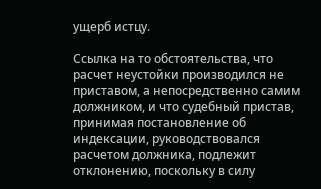ущерб истцу.

Ссылка на то обстоятельства, что расчет неустойки производился не приставом, а непосредственно самим должником, и что судебный пристав, принимая постановление об индексации, руководствовался расчетом должника, подлежит отклонению, поскольку в силу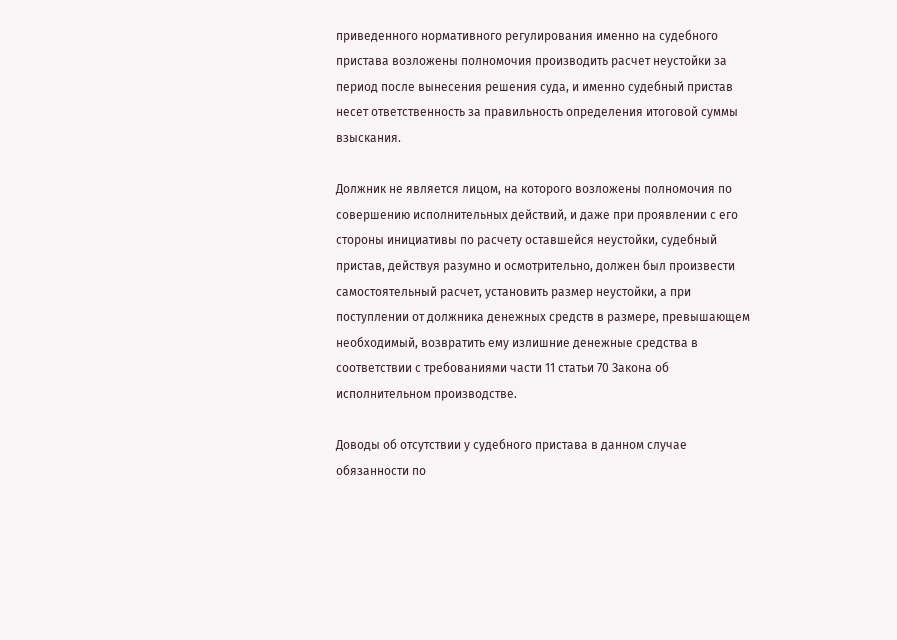приведенного нормативного регулирования именно на судебного пристава возложены полномочия производить расчет неустойки за период после вынесения решения суда, и именно судебный пристав несет ответственность за правильность определения итоговой суммы взыскания.

Должник не является лицом, на которого возложены полномочия по совершению исполнительных действий, и даже при проявлении с его стороны инициативы по расчету оставшейся неустойки, судебный пристав, действуя разумно и осмотрительно, должен был произвести самостоятельный расчет, установить размер неустойки, а при поступлении от должника денежных средств в размере, превышающем необходимый, возвратить ему излишние денежные средства в соответствии с требованиями части 11 статьи 70 Закона об исполнительном производстве.

Доводы об отсутствии у судебного пристава в данном случае обязанности по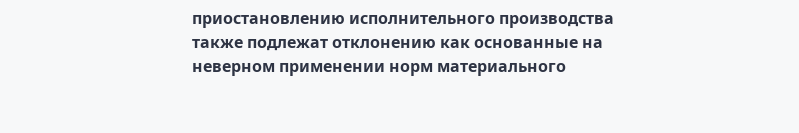приостановлению исполнительного производства также подлежат отклонению как основанные на неверном применении норм материального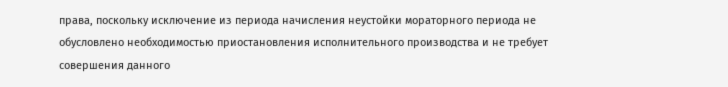права, поскольку исключение из периода начисления неустойки мораторного периода не обусловлено необходимостью приостановления исполнительного производства и не требует совершения данного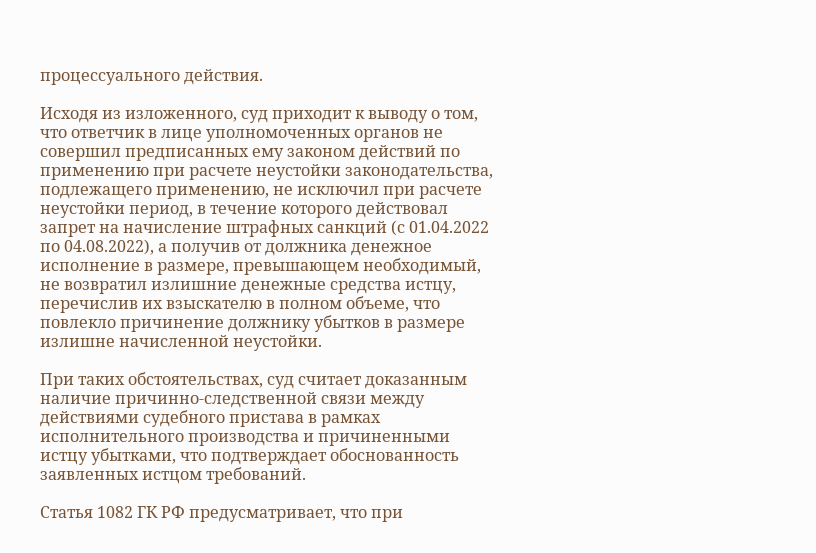процессуального действия.

Исходя из изложенного, суд приходит к выводу о том, что ответчик в лице уполномоченных органов не совершил предписанных ему законом действий по применению при расчете неустойки законодательства, подлежащего применению, не исключил при расчете неустойки период, в течение которого действовал запрет на начисление штрафных санкций (с 01.04.2022 по 04.08.2022), а получив от должника денежное исполнение в размере, превышающем необходимый, не возвратил излишние денежные средства истцу, перечислив их взыскателю в полном объеме, что повлекло причинение должнику убытков в размере излишне начисленной неустойки.

При таких обстоятельствах, суд считает доказанным наличие причинно-следственной связи между действиями судебного пристава в рамках исполнительного производства и причиненными истцу убытками, что подтверждает обоснованность заявленных истцом требований.

Статья 1082 ГК РФ предусматривает, что при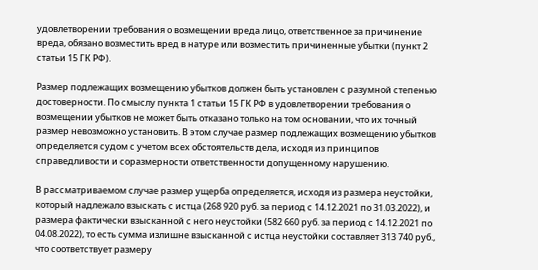удовлетворении требования о возмещении вреда лицо, ответственное за причинение вреда, обязано возместить вред в натуре или возместить причиненные убытки (пункт 2 статьи 15 ГК РФ).

Размер подлежащих возмещению убытков должен быть установлен с разумной степенью достоверности. По смыслу пункта 1 статьи 15 ГК РФ в удовлетворении требования о возмещении убытков не может быть отказано только на том основании, что их точный размер невозможно установить. В этом случае размер подлежащих возмещению убытков определяется судом с учетом всех обстоятельств дела, исходя из принципов справедливости и соразмерности ответственности допущенному нарушению.

В рассматриваемом случае размер ущерба определяется, исходя из размера неустойки, который надлежало взыскать с истца (268 920 руб. за период с 14.12.2021 по 31.03.2022), и размера фактически взысканной с него неустойки (582 660 руб. за период с 14.12.2021 по 04.08.2022), то есть сумма излишне взысканной с истца неустойки составляет 313 740 руб., что соответствует размеру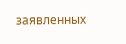заявленных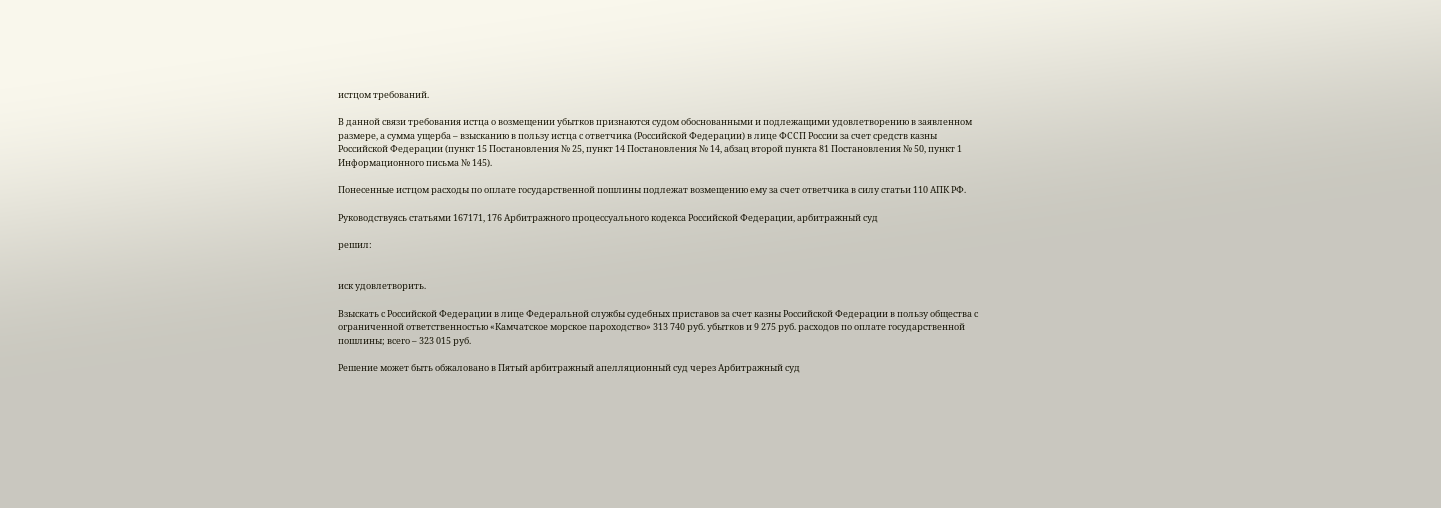истцом требований.

В данной связи требования истца о возмещении убытков признаются судом обоснованными и подлежащими удовлетворению в заявленном размере, а сумма ущерба – взысканию в пользу истца с ответчика (Российской Федерации) в лице ФССП России за счет средств казны Российской Федерации (пункт 15 Постановления № 25, пункт 14 Постановления № 14, абзац второй пункта 81 Постановления № 50, пункт 1 Информационного письма № 145).

Понесенные истцом расходы по оплате государственной пошлины подлежат возмещению ему за счет ответчика в силу статьи 110 АПК РФ.

Руководствуясь статьями 167171, 176 Арбитражного процессуального кодекса Российской Федерации, арбитражный суд

решил:


иск удовлетворить.

Взыскать с Российской Федерации в лице Федеральной службы судебных приставов за счет казны Российской Федерации в пользу общества с ограниченной ответственностью «Камчатское морское пароходство» 313 740 руб. убытков и 9 275 руб. расходов по оплате государственной пошлины; всего – 323 015 руб.

Решение может быть обжаловано в Пятый арбитражный апелляционный суд через Арбитражный суд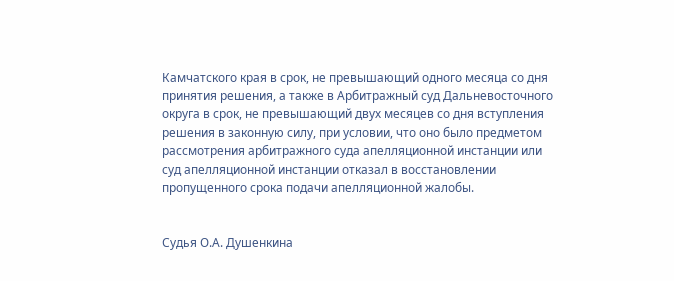Камчатского края в срок, не превышающий одного месяца со дня принятия решения, а также в Арбитражный суд Дальневосточного округа в срок, не превышающий двух месяцев со дня вступления решения в законную силу, при условии, что оно было предметом рассмотрения арбитражного суда апелляционной инстанции или суд апелляционной инстанции отказал в восстановлении пропущенного срока подачи апелляционной жалобы.


Судья О.А. Душенкина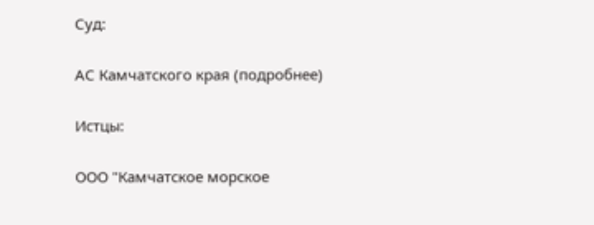Суд:

АС Камчатского края (подробнее)

Истцы:

ООО "Камчатское морское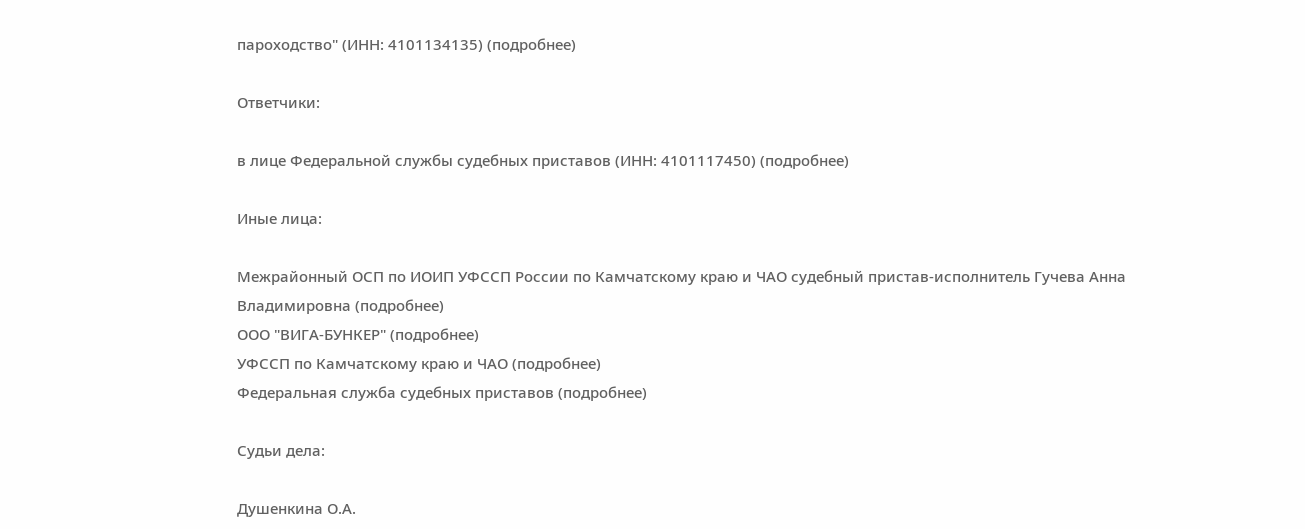пароходство" (ИНН: 4101134135) (подробнее)

Ответчики:

в лице Федеральной службы судебных приставов (ИНН: 4101117450) (подробнее)

Иные лица:

Межрайонный ОСП по ИОИП УФССП России по Камчатскому краю и ЧАО судебный пристав-исполнитель Гучева Анна Владимировна (подробнее)
ООО "ВИГА-БУНКЕР" (подробнее)
УФССП по Камчатскому краю и ЧАО (подробнее)
Федеральная служба судебных приставов (подробнее)

Судьи дела:

Душенкина О.А.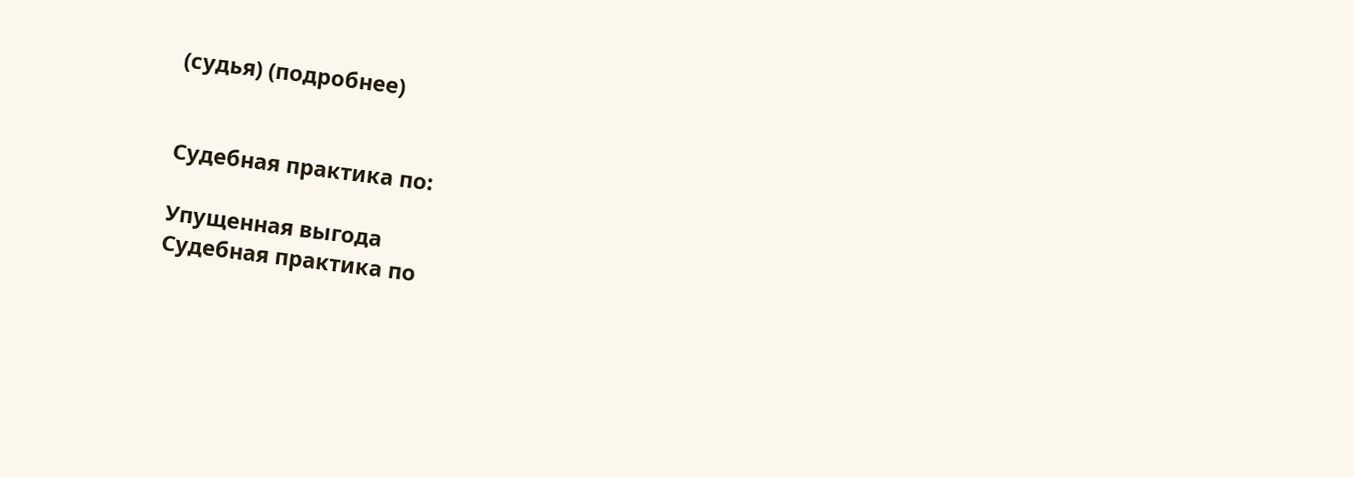(судья) (подробнее)


Судебная практика по:

Упущенная выгода
Судебная практика по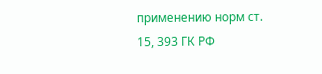применению норм ст. 15, 393 ГК РФ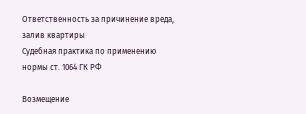Ответственность за причинение вреда, залив квартиры
Судебная практика по применению нормы ст. 1064 ГК РФ

Возмещение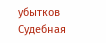убытков
Судебная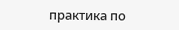практика по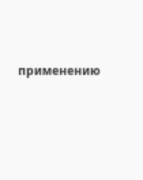применению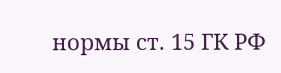нормы ст. 15 ГК РФ